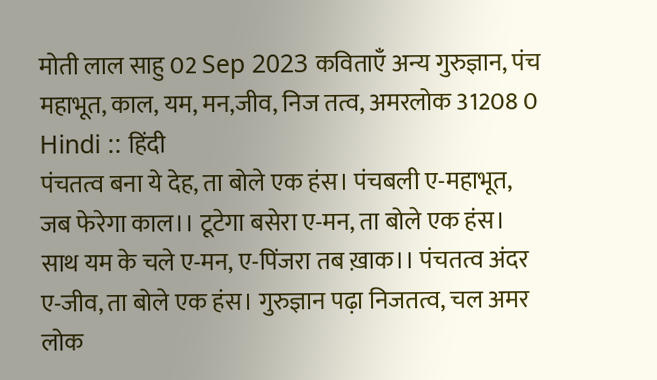मोती लाल साहु 02 Sep 2023 कविताएँ अन्य गुरुज्ञान, पंच महाभूत, काल, यम, मन,जीव, निज तत्व, अमरलोक 31208 0 Hindi :: हिंदी
पंचतत्व बना ये देह, ता बोले एक हंस। पंचबली ए-महाभूत, जब फेरेगा काल।। टूटेगा बसेरा ए-मन, ता बोले एक हंस। साथ यम के चले ए-मन, ए-पिंजरा तब ख़ाक।। पंचतत्व अंदर ए-जीव, ता बोले एक हंस। गुरुज्ञान पढ़ा निजतत्व, चल अमर लोक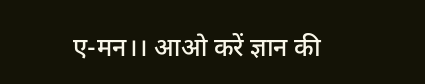ए-मन।। आओ करें ज्ञान की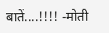बातें....!!!! -मोती